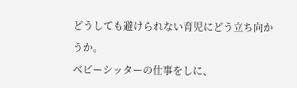どうしても避けられない育児にどう立ち向かうか。
ベビーシッターの仕事をしに、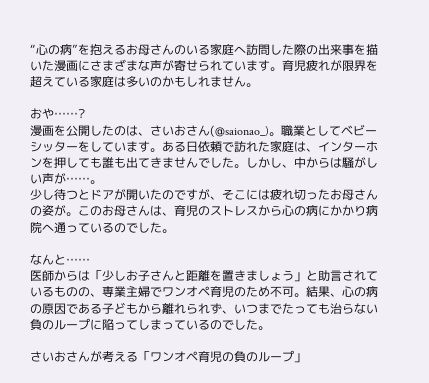“心の病”を抱えるお母さんのいる家庭へ訪問した際の出来事を描いた漫画にさまざまな声が寄せられています。育児疲れが限界を超えている家庭は多いのかもしれません。

おや……?
漫画を公開したのは、さいおさん(@saionao_)。職業としてベビーシッターをしています。ある日依頼で訪れた家庭は、インターホンを押しても誰も出てきませんでした。しかし、中からは騒がしい声が……。
少し待つとドアが開いたのですが、そこには疲れ切ったお母さんの姿が。このお母さんは、育児のストレスから心の病にかかり病院へ通っているのでした。

なんと……
医師からは「少しお子さんと距離を置きましょう」と助言されているものの、専業主婦でワンオペ育児のため不可。結果、心の病の原因である子どもから離れられず、いつまでたっても治らない負のループに陥ってしまっているのでした。

さいおさんが考える「ワンオペ育児の負のループ」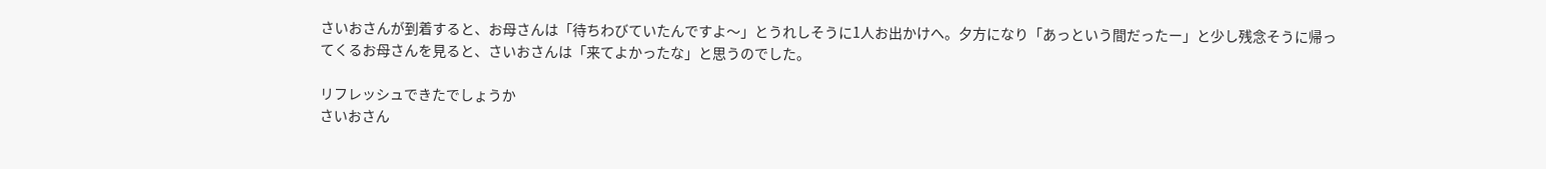さいおさんが到着すると、お母さんは「待ちわびていたんですよ〜」とうれしそうに1人お出かけへ。夕方になり「あっという間だったー」と少し残念そうに帰ってくるお母さんを見ると、さいおさんは「来てよかったな」と思うのでした。

リフレッシュできたでしょうか
さいおさん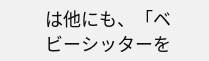は他にも、「ベビーシッターを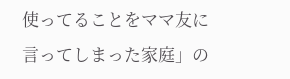使ってることをママ友に言ってしまった家庭」の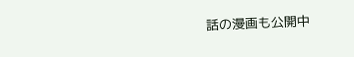話の漫画も公開中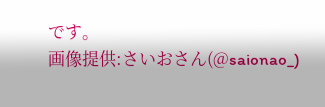です。
画像提供:さいおさん(@saionao_)